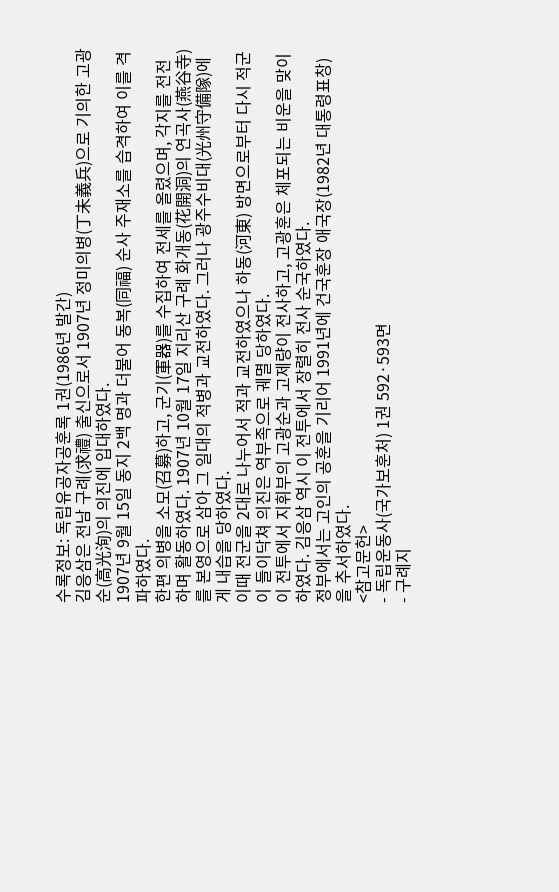수록정보: 독립유공자공훈록 1권(1986년 발간)
김응삼은 전남 구례(求禮) 출신으로서 1907년 정미의병(丁未義兵)으로 기의한 고광순(高光洵)의 의진에 입대하였다.
1907년 9월 15일 동지 2백 명과 더불어 동복(同福) 순사 주재소를 습격하여 이를 격파하였다.
한편 의병을 소모(召募)하고, 군기(軍器)를 수집하여 전세를 올렸으며, 각지를 전전하며 활동하였다. 1907년 10월 17일 지리산 구례 화개동(花開洞)의 연곡사(燕谷寺)를 본영으로 삼아 그 일대의 적병과 교전하였다. 그러나 광주수비대(光州守備隊)에게 내습을 당하였다.
이때 전군을 2대로 나누어서 적과 교전하였으나 하동(河東) 방면으로부터 다시 적군이 들이닥쳐 의진은 역부족으로 궤멸 당하였다.
이 전투에서 지휘부의 고광순과 고제량이 전사하고, 고광훈은 체포되는 비운을 맞이하였다. 김응삼 역시 이 전투에서 장렬히 전사 순국하였다.
정부에서는 고인의 공훈을 기리어 1991년에 건국훈장 애국장(1982년 대통령표창)을 추서하였다.
<참고문헌>
- 독립운동사(국가보훈처) 1권 592·593면
- 구례지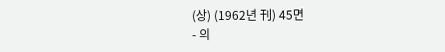(상) (1962년 刊) 45면
- 의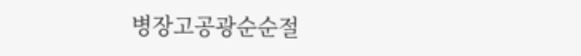병장고공광순순절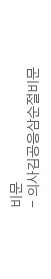비문
- 의사김공응삼순절비문